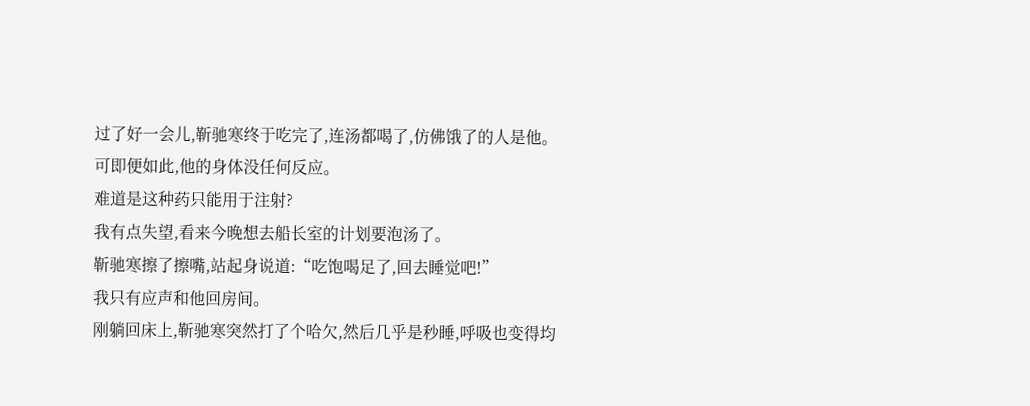过了好一会儿,靳驰寒终于吃完了,连汤都喝了,仿佛饿了的人是他。
可即便如此,他的身体没任何反应。
难道是这种药只能用于注射?
我有点失望,看来今晚想去船长室的计划要泡汤了。
靳驰寒擦了擦嘴,站起身说道:“吃饱喝足了,回去睡觉吧!”
我只有应声和他回房间。
刚躺回床上,靳驰寒突然打了个哈欠,然后几乎是秒睡,呼吸也变得均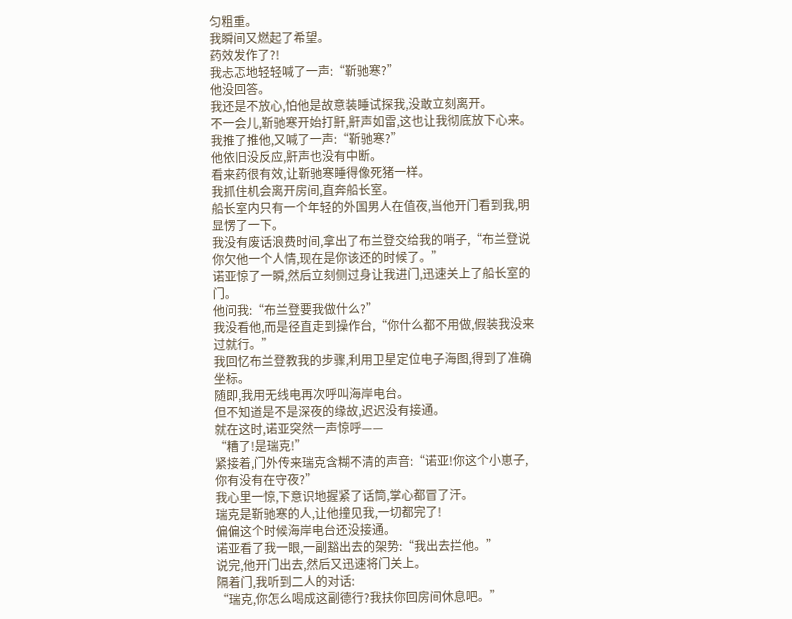匀粗重。
我瞬间又燃起了希望。
药效发作了?!
我忐忑地轻轻喊了一声:“靳驰寒?”
他没回答。
我还是不放心,怕他是故意装睡试探我,没敢立刻离开。
不一会儿,靳驰寒开始打鼾,鼾声如雷,这也让我彻底放下心来。
我推了推他,又喊了一声:“靳驰寒?”
他依旧没反应,鼾声也没有中断。
看来药很有效,让靳驰寒睡得像死猪一样。
我抓住机会离开房间,直奔船长室。
船长室内只有一个年轻的外国男人在值夜,当他开门看到我,明显愣了一下。
我没有废话浪费时间,拿出了布兰登交给我的哨子,“布兰登说你欠他一个人情,现在是你该还的时候了。”
诺亚惊了一瞬,然后立刻侧过身让我进门,迅速关上了船长室的门。
他问我:“布兰登要我做什么?”
我没看他,而是径直走到操作台,“你什么都不用做,假装我没来过就行。”
我回忆布兰登教我的步骤,利用卫星定位电子海图,得到了准确坐标。
随即,我用无线电再次呼叫海岸电台。
但不知道是不是深夜的缘故,迟迟没有接通。
就在这时,诺亚突然一声惊呼——
“糟了!是瑞克!”
紧接着,门外传来瑞克含糊不清的声音:“诺亚!你这个小崽子,你有没有在守夜?”
我心里一惊,下意识地握紧了话筒,掌心都冒了汗。
瑞克是靳驰寒的人,让他撞见我,一切都完了!
偏偏这个时候海岸电台还没接通。
诺亚看了我一眼,一副豁出去的架势:“我出去拦他。”
说完,他开门出去,然后又迅速将门关上。
隔着门,我听到二人的对话:
“瑞克,你怎么喝成这副德行?我扶你回房间休息吧。”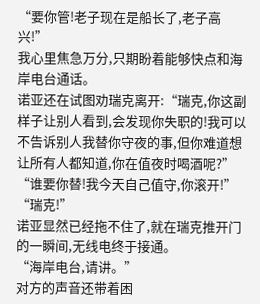“要你管!老子现在是船长了,老子高兴!”
我心里焦急万分,只期盼着能够快点和海岸电台通话。
诺亚还在试图劝瑞克离开:“瑞克,你这副样子让别人看到,会发现你失职的!我可以不告诉别人我替你守夜的事,但你难道想让所有人都知道,你在值夜时喝酒呢?”
“谁要你替!我今天自己值守,你滚开!”
“瑞克!”
诺亚显然已经拖不住了,就在瑞克推开门的一瞬间,无线电终于接通。
“海岸电台,请讲。”
对方的声音还带着困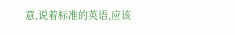意,说着标准的英语,应该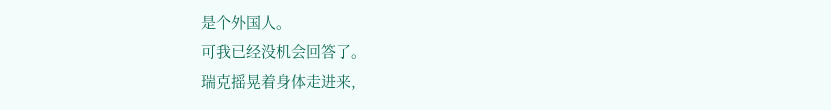是个外国人。
可我已经没机会回答了。
瑞克摇晃着身体走进来,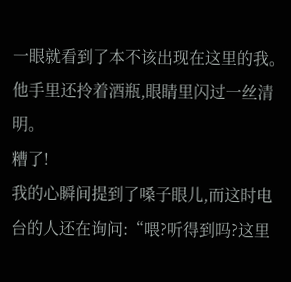一眼就看到了本不该出现在这里的我。
他手里还拎着酒瓶,眼睛里闪过一丝清明。
糟了!
我的心瞬间提到了嗓子眼儿,而这时电台的人还在询问:“喂?听得到吗?这里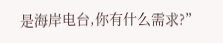是海岸电台,你有什么需求?”